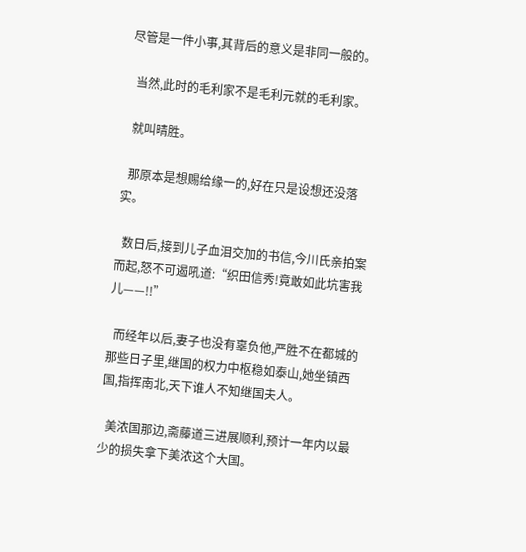尽管是一件小事,其背后的意义是非同一般的。

  当然,此时的毛利家不是毛利元就的毛利家。

  就叫晴胜。

  那原本是想赐给缘一的,好在只是设想还没落实。

  数日后,接到儿子血泪交加的书信,今川氏亲拍案而起,怒不可遏吼道:“织田信秀!竟敢如此坑害我儿——!!”

  而经年以后,妻子也没有辜负他,严胜不在都城的那些日子里,继国的权力中枢稳如泰山,她坐镇西国,指挥南北,天下谁人不知继国夫人。

  美浓国那边,斋藤道三进展顺利,预计一年内以最少的损失拿下美浓这个大国。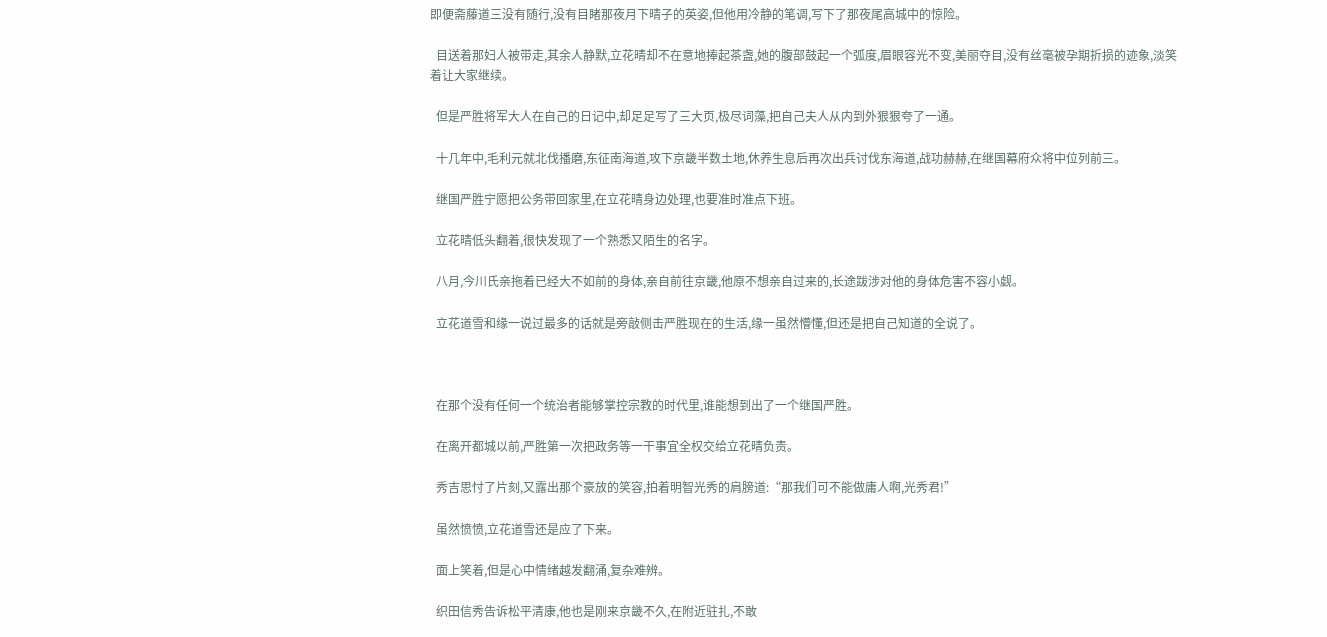即便斋藤道三没有随行,没有目睹那夜月下晴子的英姿,但他用冷静的笔调,写下了那夜尾高城中的惊险。

  目送着那妇人被带走,其余人静默,立花晴却不在意地捧起茶盏,她的腹部鼓起一个弧度,眉眼容光不变,美丽夺目,没有丝毫被孕期折损的迹象,淡笑着让大家继续。

  但是严胜将军大人在自己的日记中,却足足写了三大页,极尽词藻,把自己夫人从内到外狠狠夸了一通。

  十几年中,毛利元就北伐播磨,东征南海道,攻下京畿半数土地,休养生息后再次出兵讨伐东海道,战功赫赫,在继国幕府众将中位列前三。

  继国严胜宁愿把公务带回家里,在立花晴身边处理,也要准时准点下班。

  立花晴低头翻着,很快发现了一个熟悉又陌生的名字。

  八月,今川氏亲拖着已经大不如前的身体,亲自前往京畿,他原不想亲自过来的,长途跋涉对他的身体危害不容小觑。

  立花道雪和缘一说过最多的话就是旁敲侧击严胜现在的生活,缘一虽然懵懂,但还是把自己知道的全说了。



  在那个没有任何一个统治者能够掌控宗教的时代里,谁能想到出了一个继国严胜。

  在离开都城以前,严胜第一次把政务等一干事宜全权交给立花晴负责。

  秀吉思忖了片刻,又露出那个豪放的笑容,拍着明智光秀的肩膀道:“那我们可不能做庸人啊,光秀君!”

  虽然愤愤,立花道雪还是应了下来。

  面上笑着,但是心中情绪越发翻涌,复杂难辨。

  织田信秀告诉松平清康,他也是刚来京畿不久,在附近驻扎,不敢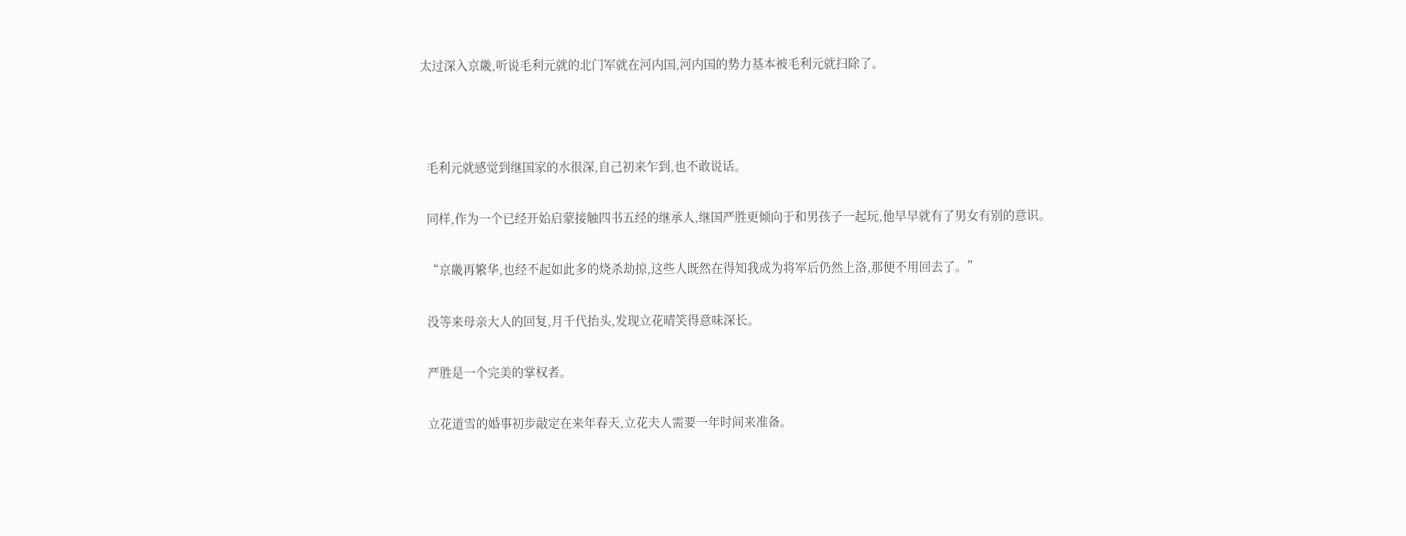太过深入京畿,听说毛利元就的北门军就在河内国,河内国的势力基本被毛利元就扫除了。



  毛利元就感觉到继国家的水很深,自己初来乍到,也不敢说话。

  同样,作为一个已经开始启蒙接触四书五经的继承人,继国严胜更倾向于和男孩子一起玩,他早早就有了男女有别的意识。

  “京畿再繁华,也经不起如此多的烧杀劫掠,这些人既然在得知我成为将军后仍然上洛,那便不用回去了。”

  没等来母亲大人的回复,月千代抬头,发现立花晴笑得意味深长。

  严胜是一个完美的掌权者。

  立花道雪的婚事初步敲定在来年春天,立花夫人需要一年时间来准备。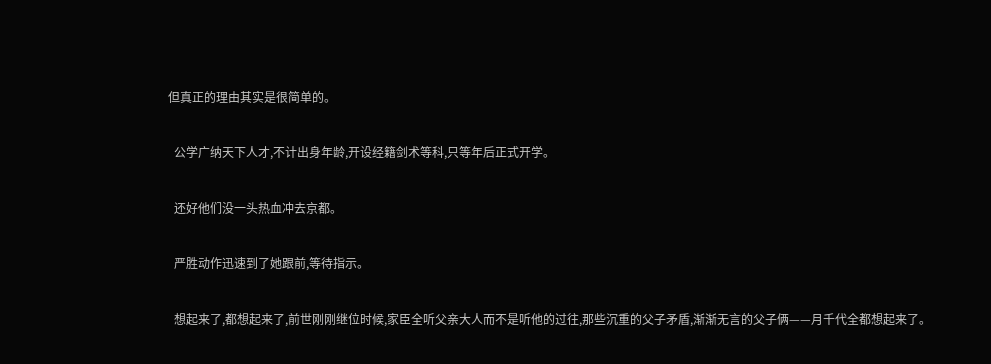但真正的理由其实是很简单的。

  公学广纳天下人才,不计出身年龄,开设经籍剑术等科,只等年后正式开学。

  还好他们没一头热血冲去京都。

  严胜动作迅速到了她跟前,等待指示。

  想起来了,都想起来了,前世刚刚继位时候,家臣全听父亲大人而不是听他的过往,那些沉重的父子矛盾,渐渐无言的父子俩——月千代全都想起来了。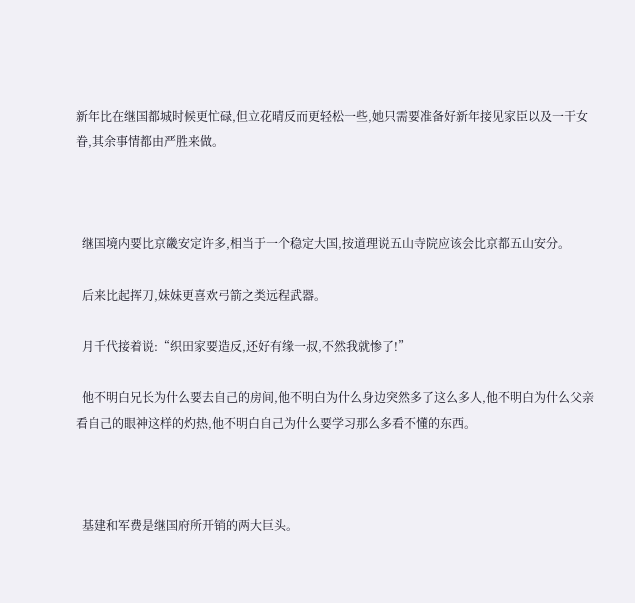新年比在继国都城时候更忙碌,但立花晴反而更轻松一些,她只需要准备好新年接见家臣以及一干女眷,其余事情都由严胜来做。



  继国境内要比京畿安定许多,相当于一个稳定大国,按道理说五山寺院应该会比京都五山安分。

  后来比起挥刀,妹妹更喜欢弓箭之类远程武器。

  月千代接着说:“织田家要造反,还好有缘一叔,不然我就惨了!”

  他不明白兄长为什么要去自己的房间,他不明白为什么身边突然多了这么多人,他不明白为什么父亲看自己的眼神这样的灼热,他不明白自己为什么要学习那么多看不懂的东西。



  基建和军费是继国府所开销的两大巨头。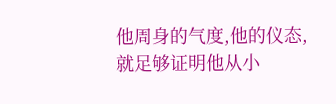他周身的气度,他的仪态,就足够证明他从小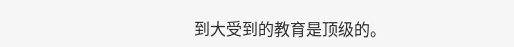到大受到的教育是顶级的。